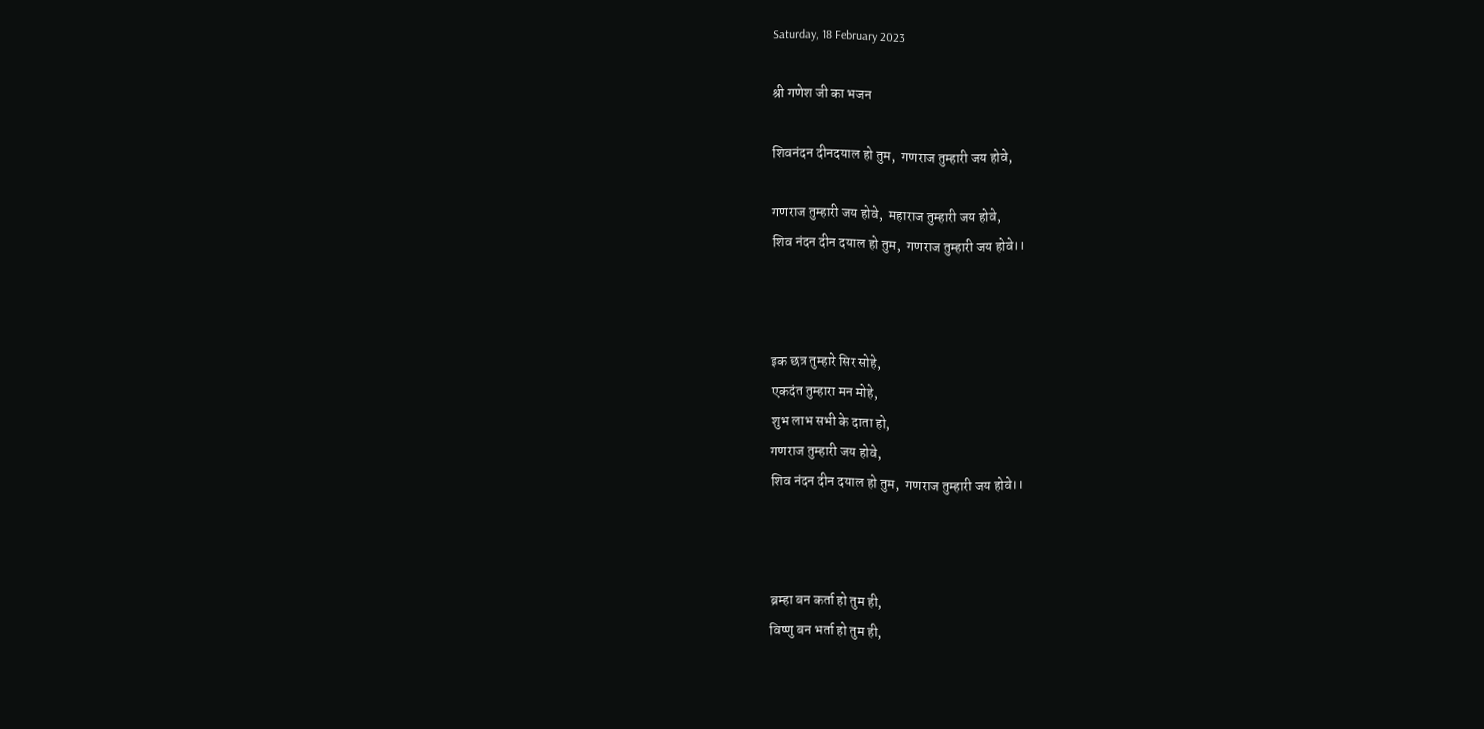Saturday, 18 February 2023

श्री गणेश जी का भजन

शिवनंदन दीनदयाल हो तुम,  गणराज तुम्हारी जय होवे,

गणराज तुम्हारी जय होवे,  महाराज तुम्हारी जय होवे,
शिव नंदन दीन दयाल हो तुम,  गणराज तुम्हारी जय होवे।।



इक छत्र तुम्हारे सिर सोहे,
एकदंत तुम्हारा मन मोहे,
शुभ लाभ सभी के दाता हो,
गणराज तुम्हारी जय होवे,
शिव नंदन दीन दयाल हो तुम,  गणराज तुम्हारी जय होवे।।



ब्रम्हा बन कर्ता हो तुम ही,
विष्णु बन भर्ता हो तुम ही,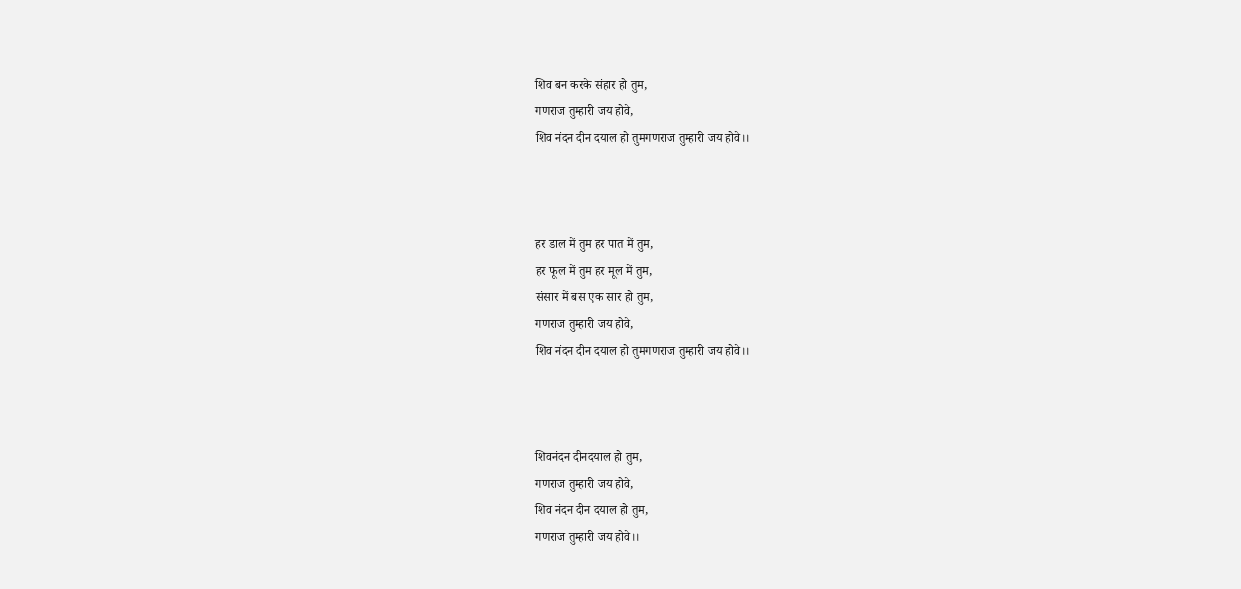शिव बन करके संहार हो तुम,
गणराज तुम्हारी जय होवे,
शिव नंदन दीन दयाल हो तुमगणराज तुम्हारी जय होवे।।



हर डाल में तुम हर पात में तुम,
हर फूल में तुम हर मूल में तुम,
संसार में बस एक सार हो तुम,
गणराज तुम्हारी जय होवे,
शिव नंदन दीन दयाल हो तुमगणराज तुम्हारी जय होवे।।



शिवनंदन दीनदयाल हो तुम,
गणराज तुम्हारी जय होवे,
शिव नंदन दीन दयाल हो तुम,
गणराज तुम्हारी जय होवे।।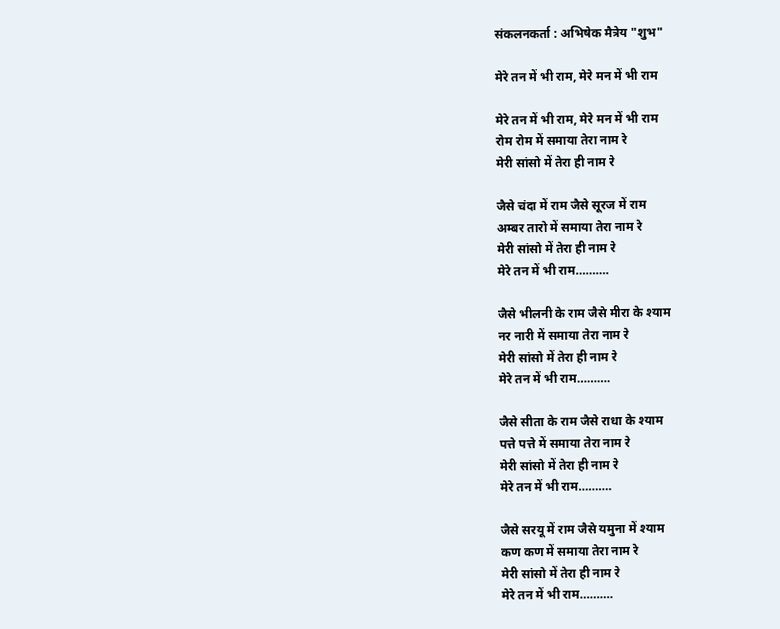संकलनकर्ता : अभिषेक मैत्रेय "शुभ"

मेरे तन में भी राम, मेरे मन में भी राम

मेरे तन में भी राम, मेरे मन में भी राम
रोम रोम में समाया तेरा नाम रे
मेरी सांसो में तेरा ही नाम रे

जैसे चंदा में राम जैसे सूरज में राम
अम्बर तारो में समाया तेरा नाम रे
मेरी सांसो में तेरा ही नाम रे
मेरे तन में भी राम……….

जैसे भीलनी के राम जैसे मीरा के श्याम
नर नारी में समाया तेरा नाम रे
मेरी सांसो में तेरा ही नाम रे
मेरे तन में भी राम……….

जैसे सीता के राम जैसे राधा के श्याम
पत्ते पत्ते में समाया तेरा नाम रे
मेरी सांसो में तेरा ही नाम रे
मेरे तन में भी राम……….

जैसे सरयू में राम जैसे यमुना में श्याम
कण कण में समाया तेरा नाम रे
मेरी सांसो में तेरा ही नाम रे
मेरे तन में भी राम……….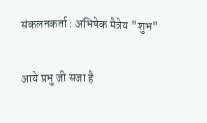संकलनकर्ता : अभिषेक मैत्रेय "शुभ"

आये प्रभु जी सजा है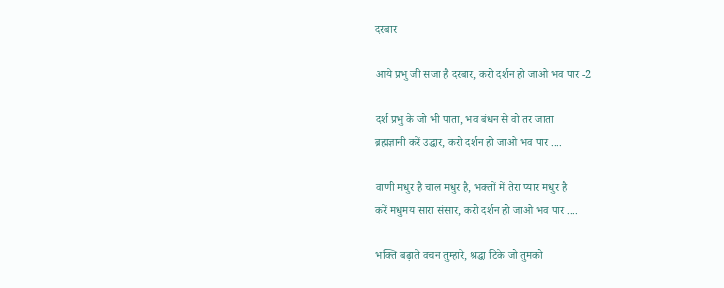दरबार

आये प्रभु जी सजा है दरबार, करो दर्शन हो जाओ भव पार -2

दर्श प्रभु के जो भी पाता, भव बंधन से वो तर जाता
ब्रह्मज्ञानी करें उद्धार, करो दर्शन हो जाओ भव पार ....

वाणी मधुर है चाल मधुर है, भक्तों में तेरा प्यार मधुर है
करें मधुमय सारा संसार, करो दर्शन हो जाओ भव पार ....

भक्ति बढ़ाते वचन तुम्हारे, श्रद्धा टिके जो तुमको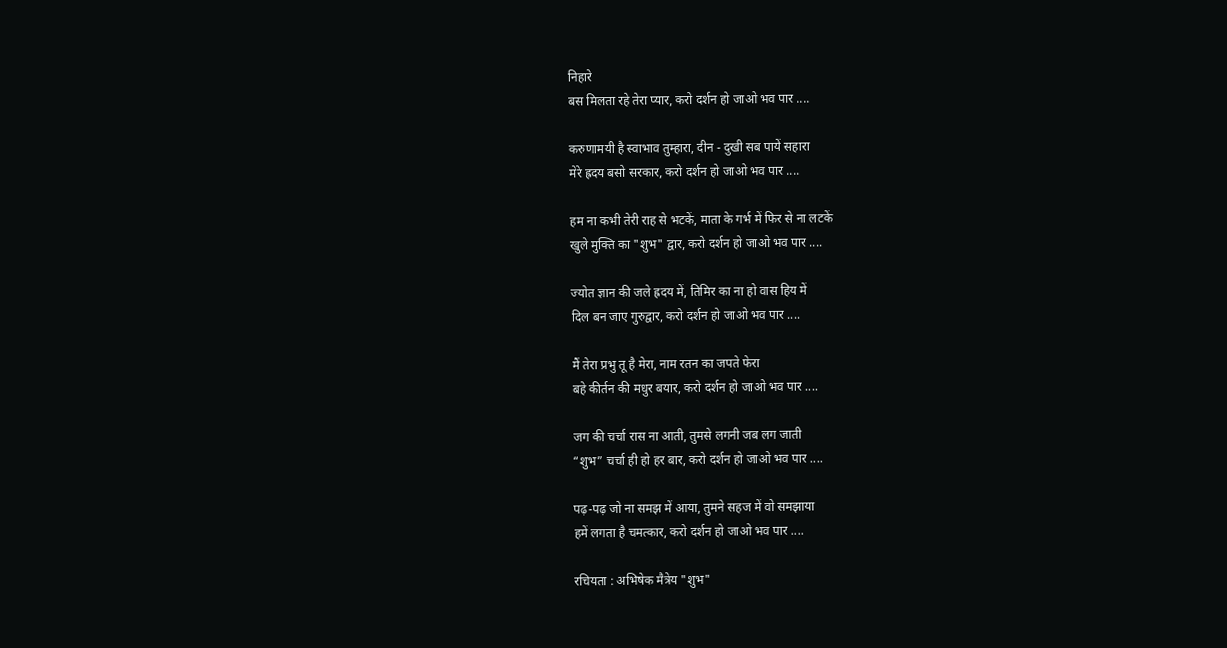निहारे
बस मिलता रहे तेरा प्यार, करो दर्शन हो जाओ भव पार ....

करुणामयी है स्वाभाव तुम्हारा, दीन - दुखी सब पायें सहारा
मेरे ह्रदय बसो सरकार, करो दर्शन हो जाओ भव पार ....

हम ना कभी तेरी राह से भटकें, माता के गर्भ में फिर से ना लटकें
खुले मुक्ति का "शुभ" द्वार, करो दर्शन हो जाओ भव पार ....

ज्योत ज्ञान की जले ह्रदय में, तिमिर का ना हो वास हिय में
दिल बन जाए गुरुद्वार, करो दर्शन हो जाओ भव पार ....

मैं तेरा प्रभु तू है मेरा, नाम रतन का जपते फेरा
बहे कीर्तन की मधुर बयार, करो दर्शन हो जाओ भव पार ....

जग की चर्चा रास ना आती, तुमसे लगनी जब लग जाती
“शुभ” चर्चा ही हो हर बार, करो दर्शन हो जाओ भव पार ....

पढ़-पढ़ जो ना समझ में आया, तुमने सहज में वो समझाया
हमें लगता है चमत्कार, करो दर्शन हो जाओ भव पार ....

रचियता : अभिषेक मैत्रेय "शुभ"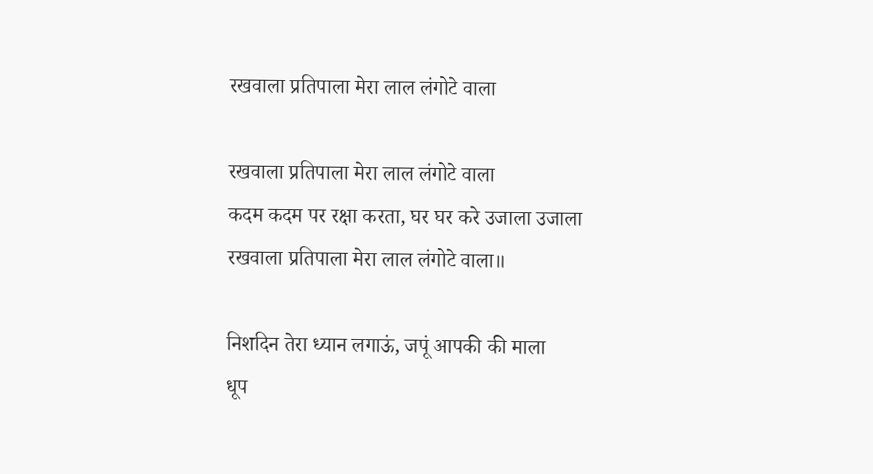रखवाला प्रतिपाला मेरा लाल लंगोटे वाला

रखवाला प्रतिपाला मेरा लाल लंगोटे वाला
कदम कदम पर रक्षा करता, घर घर करे उजाला उजाला
रखवाला प्रतिपाला मेरा लाल लंगोटे वाला॥

निशदिन तेरा ध्यान लगाऊं, जपूं आपकी की माला
धूप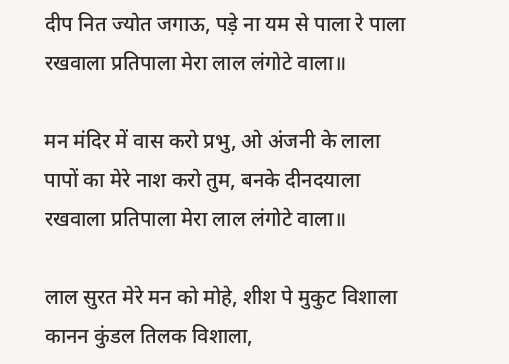दीप नित ज्योत जगाऊ, पड़े ना यम से पाला रे पाला
रखवाला प्रतिपाला मेरा लाल लंगोटे वाला॥

मन मंदिर में वास करो प्रभु, ओ अंजनी के लाला
पापों का मेरे नाश करो तुम, बनके दीनदयाला
रखवाला प्रतिपाला मेरा लाल लंगोटे वाला॥

लाल सुरत मेरे मन को मोहे, शीश पे मुकुट विशाला
कानन कुंडल तिलक विशाला,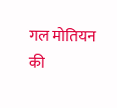गल मोतियन की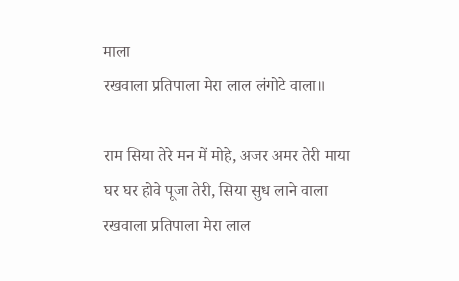माला
रखवाला प्रतिपाला मेरा लाल लंगोटे वाला॥

राम सिया तेरे मन में मोहे, अजर अमर तेरी माया
घर घर होवे पूजा तेरी, सिया सुध लाने वाला
रखवाला प्रतिपाला मेरा लाल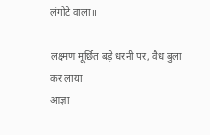लंगोटे वाला॥

लक्ष्मण मूर्छित बड़े धरनी पर, वैध बुला कर लाया
आज्ञा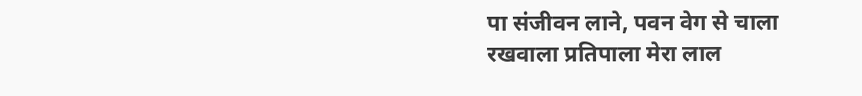पा संजीवन लाने, पवन वेग से चाला
रखवाला प्रतिपाला मेरा लाल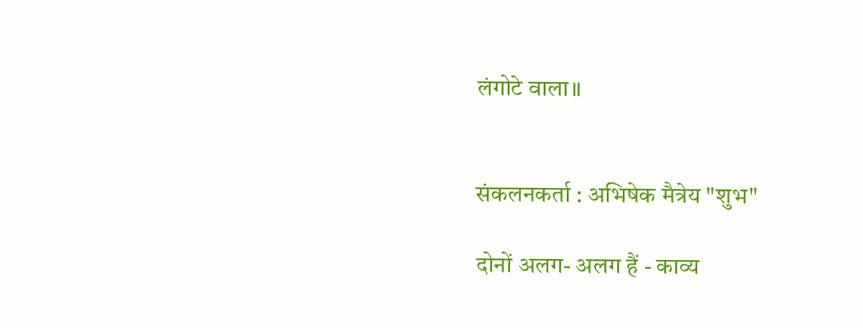लंगोटे वाला॥


संकलनकर्ता : अभिषेक मैत्रेय "शुभ"

दोनों अलग- अलग हैं - काव्य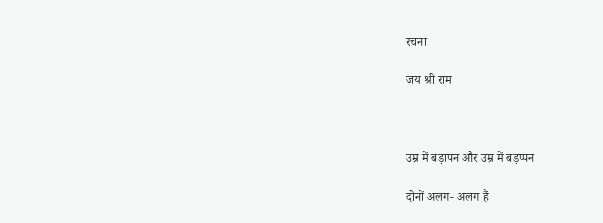रचना

जय श्री राम



उम्र में बड़ापन और उम्र में बड़प्पन

दोनों अलग- अलग हैं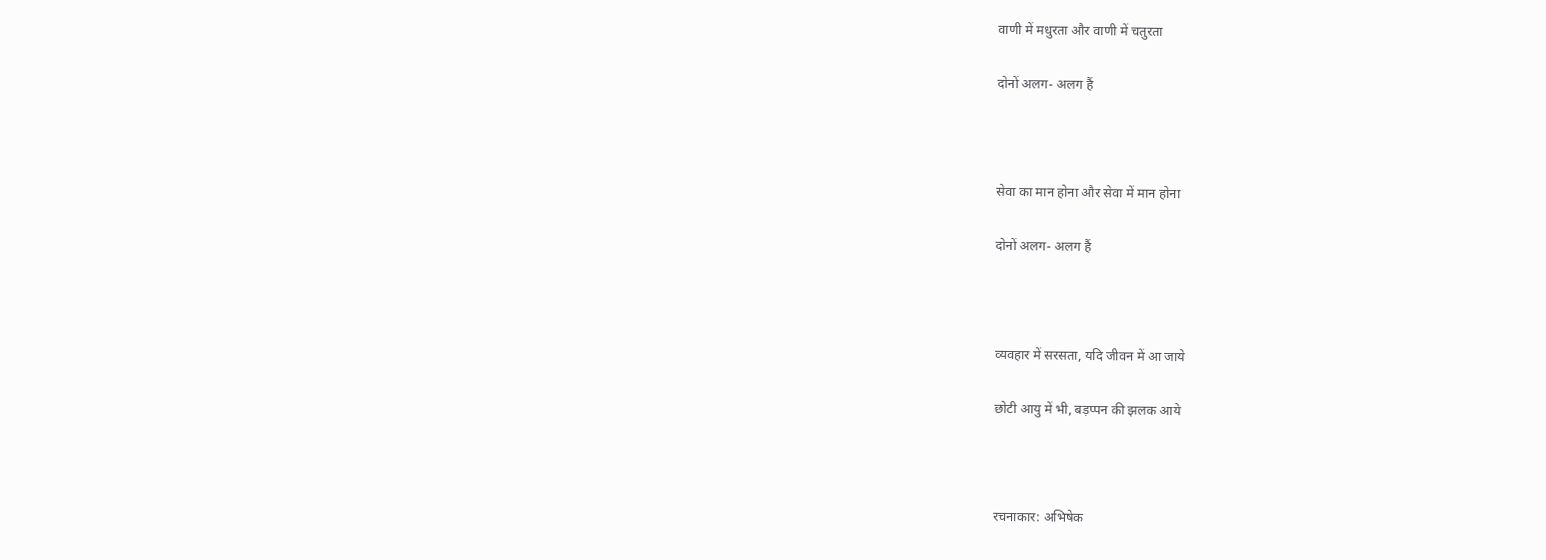वाणी में मधुरता और वाणी में चतुरता

दोनों अलग- अलग हैं



सेवा का मान होना और सेवा में मान होना

दोनों अलग- अलग हैं



व्यवहार में सरसता, यदि जीवन में आ जाये

छोटी आयु में भी, बड़प्पन की झलक आये



रचनाकार: अभिषेक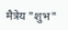मैत्रेय "शुभ"